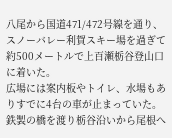八尾から国道471/472号線を通り、スノーバレー利賀スキー場を過ぎて約500メートルで上百瀬栃谷登山口に着いた。
広場には案内板やトイレ、水場もありすでに4台の車が止まっていた。
鉄製の橋を渡り栃谷沿いから尾根へ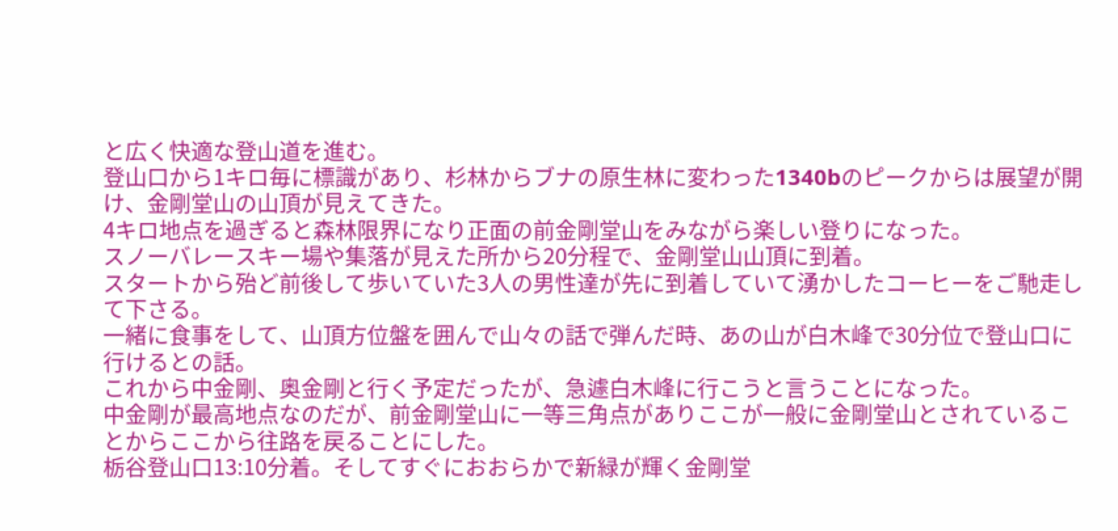と広く快適な登山道を進む。
登山口から1キロ毎に標識があり、杉林からブナの原生林に変わった1340bのピークからは展望が開け、金剛堂山の山頂が見えてきた。
4キロ地点を過ぎると森林限界になり正面の前金剛堂山をみながら楽しい登りになった。
スノーバレースキー場や集落が見えた所から20分程で、金剛堂山山頂に到着。
スタートから殆ど前後して歩いていた3人の男性達が先に到着していて湧かしたコーヒーをご馳走して下さる。
一緒に食事をして、山頂方位盤を囲んで山々の話で弾んだ時、あの山が白木峰で30分位で登山口に行けるとの話。
これから中金剛、奥金剛と行く予定だったが、急遽白木峰に行こうと言うことになった。
中金剛が最高地点なのだが、前金剛堂山に一等三角点がありここが一般に金剛堂山とされていることからここから往路を戻ることにした。
栃谷登山口13:10分着。そしてすぐにおおらかで新緑が輝く金剛堂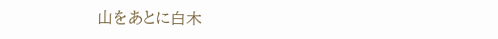山をあとに白木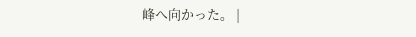峰へ向かった。 |